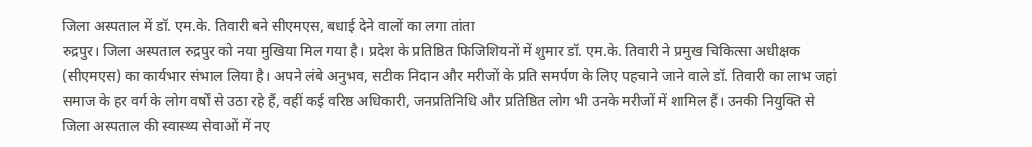जिला अस्पताल में डॉ. एम.के. तिवारी बने सीएमएस, बधाई देने वालों का लगा तांता
रुद्रपुर। जिला अस्पताल रुद्रपुर को नया मुखिया मिल गया है। प्रदेश के प्रतिष्ठित फिजिशियनों में शुमार डॉ. एम.के. तिवारी ने प्रमुख चिकित्सा अधीक्षक (सीएमएस) का कार्यभार संभाल लिया है। अपने लंबे अनुभव, सटीक निदान और मरीजों के प्रति समर्पण के लिए पहचाने जाने वाले डॉ. तिवारी का लाभ जहां समाज के हर वर्ग के लोग वर्षों से उठा रहे हैं, वहीं कई वरिष्ठ अधिकारी, जनप्रतिनिधि और प्रतिष्ठित लोग भी उनके मरीजों में शामिल हैं। उनकी नियुक्ति से जिला अस्पताल की स्वास्थ्य सेवाओं में नए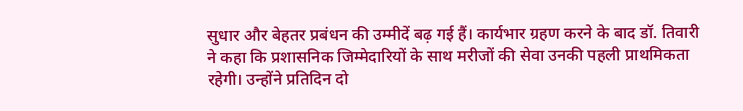सुधार और बेहतर प्रबंधन की उम्मीदें बढ़ गई हैं। कार्यभार ग्रहण करने के बाद डॉ. तिवारी ने कहा कि प्रशासनिक जिम्मेदारियों के साथ मरीजों की सेवा उनकी पहली प्राथमिकता रहेगी। उन्होंने प्रतिदिन दो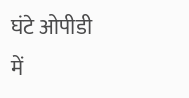घंटे ओपीडी में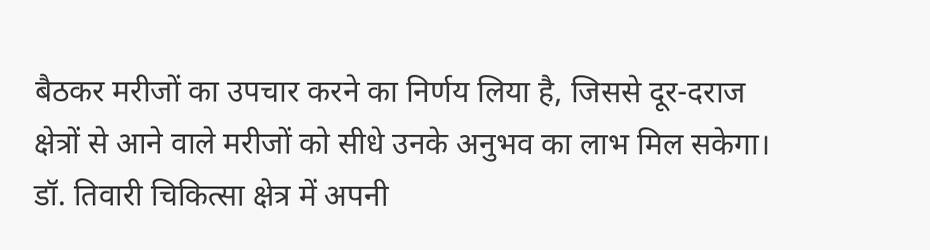बैठकर मरीजों का उपचार करने का निर्णय लिया है, जिससे दूर-दराज क्षेत्रों से आने वाले मरीजों को सीधे उनके अनुभव का लाभ मिल सकेगा। डॉ. तिवारी चिकित्सा क्षेत्र में अपनी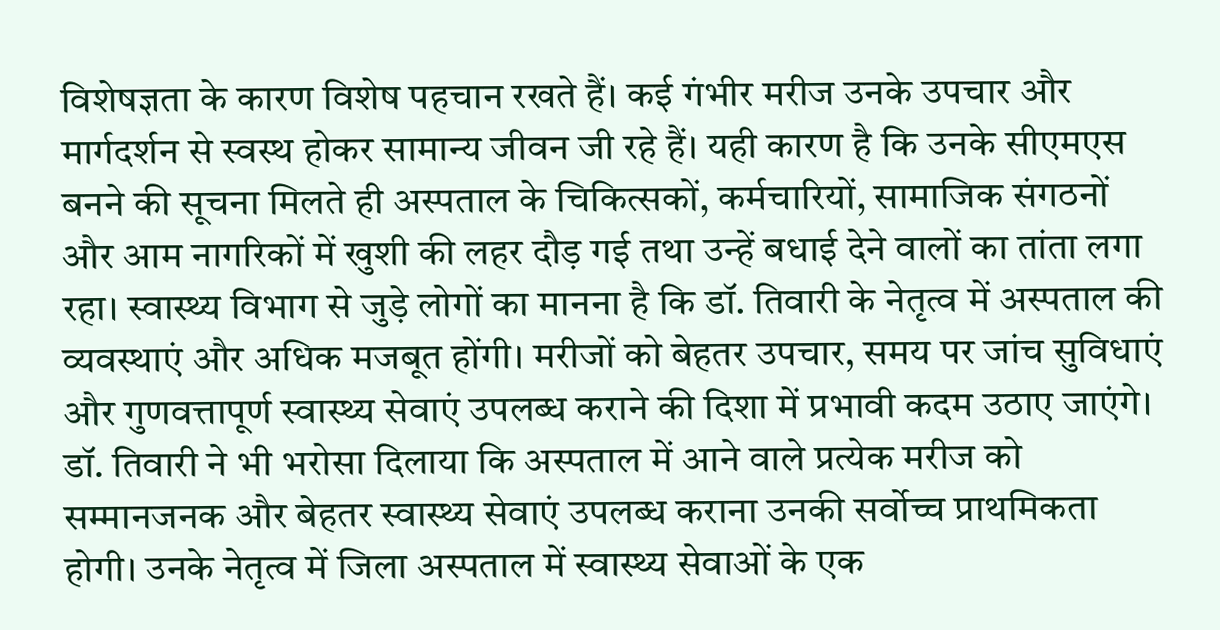विशेषज्ञता के कारण विशेष पहचान रखते हैं। कई गंभीर मरीज उनके उपचार और मार्गदर्शन से स्वस्थ होकर सामान्य जीवन जी रहे हैं। यही कारण है कि उनके सीएमएस बनने की सूचना मिलते ही अस्पताल के चिकित्सकों, कर्मचारियों, सामाजिक संगठनों और आम नागरिकों में खुशी की लहर दौड़ गई तथा उन्हें बधाई देने वालों का तांता लगा रहा। स्वास्थ्य विभाग से जुड़े लोगों का मानना है कि डॉ. तिवारी के नेतृत्व में अस्पताल की व्यवस्थाएं और अधिक मजबूत होंगी। मरीजों को बेहतर उपचार, समय पर जांच सुविधाएं और गुणवत्तापूर्ण स्वास्थ्य सेवाएं उपलब्ध कराने की दिशा में प्रभावी कदम उठाए जाएंगे। डॉ. तिवारी ने भी भरोसा दिलाया कि अस्पताल में आने वाले प्रत्येक मरीज को सम्मानजनक और बेहतर स्वास्थ्य सेवाएं उपलब्ध कराना उनकी सर्वोच्च प्राथमिकता होगी। उनके नेतृत्व में जिला अस्पताल में स्वास्थ्य सेवाओं के एक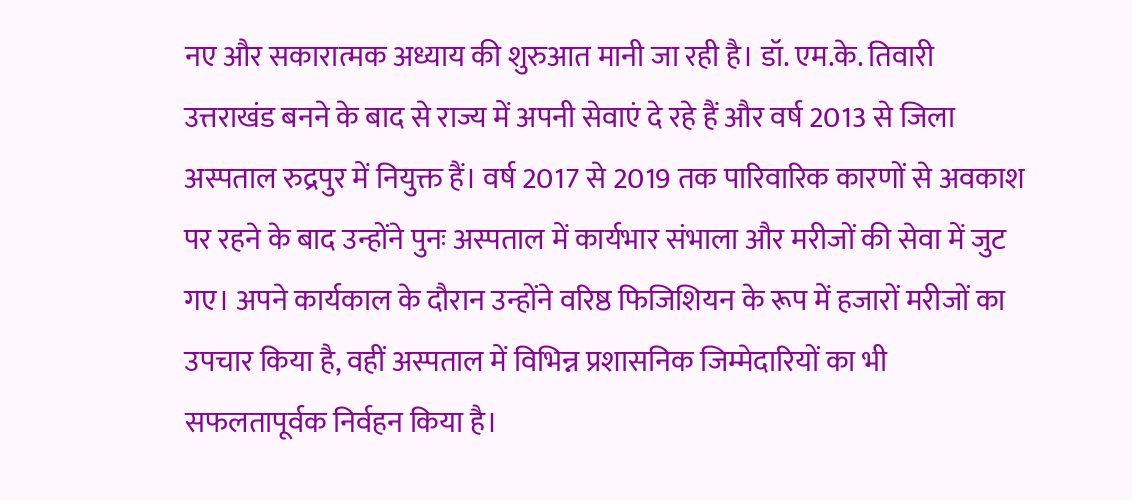नए और सकारात्मक अध्याय की शुरुआत मानी जा रही है। डॉ. एम.के. तिवारी उत्तराखंड बनने के बाद से राज्य में अपनी सेवाएं दे रहे हैं और वर्ष 2013 से जिला अस्पताल रुद्रपुर में नियुक्त हैं। वर्ष 2017 से 2019 तक पारिवारिक कारणों से अवकाश पर रहने के बाद उन्होंने पुनः अस्पताल में कार्यभार संभाला और मरीजों की सेवा में जुट गए। अपने कार्यकाल के दौरान उन्होंने वरिष्ठ फिजिशियन के रूप में हजारों मरीजों का उपचार किया है, वहीं अस्पताल में विभिन्न प्रशासनिक जिम्मेदारियों का भी सफलतापूर्वक निर्वहन किया है।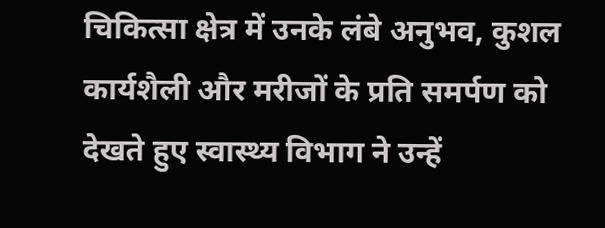चिकित्सा क्षेत्र में उनके लंबे अनुभव, कुशल कार्यशैली और मरीजों के प्रति समर्पण को देखते हुए स्वास्थ्य विभाग ने उन्हें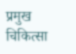प्रमुख चिकित्सा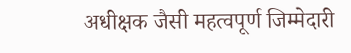अधीक्षक जैसी महत्वपूर्ण जिम्मेदारी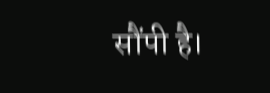सौंपी है।